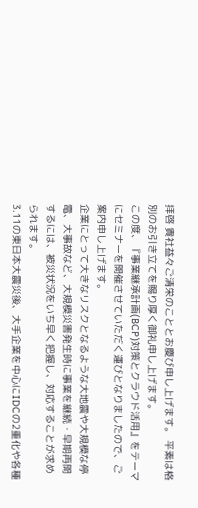拝啓 貴社益々ご清栄のこととお慶び申し上げます。 平素は格別のお引き立てを賜り厚く御礼申し上げます。
この度、『事業継承計画(BCP)対策とクラウド活用』をテーマにセミナーを開催させていただく運びとなりましたので、ご案内申し上げます。
企業にとって大きなリスクとなるような大地震や大規模な停電、大事故など、大規模災害発生時に事業を継続・早期再開するには、被災状況をいち早く把握し、対応することが求められます。
3.11の東日本大震災後、大手企業を中心にIDCの2重化や各種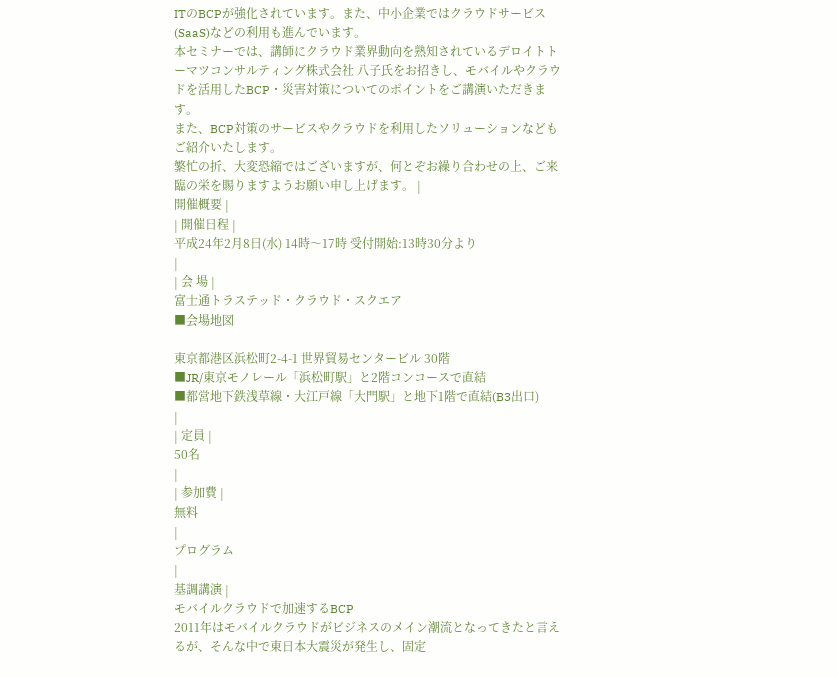ITのBCPが強化されています。また、中小企業ではクラウドサービス(SaaS)などの利用も進んでいます。
本セミナーでは、講師にクラウド業界動向を熟知されているデロイトトーマツコンサルティング株式会社 八子氏をお招きし、モバイルやクラウドを活用したBCP・災害対策についてのポイントをご講演いただきます。
また、BCP対策のサービスやクラウドを利用したソリューションなどもご紹介いたします。
繁忙の折、大変恐縮ではございますが、何とぞお繰り合わせの上、ご来臨の栄を賜りますようお願い申し上げます。 |
開催概要 |
| 開催日程 |
平成24年2月8日(水) 14時〜17時 受付開始:13時30分より
|
| 会 場 |
富士通トラステッド・クラウド・スクエア
■会場地図

東京都港区浜松町2-4-1 世界貿易センタービル 30階
■JR/東京モノレール「浜松町駅」と2階コンコースで直結
■都営地下鉄浅草線・大江戸線「大門駅」と地下1階で直結(B3出口)
|
| 定員 |
50名
|
| 参加費 |
無料
|
プログラム
|
基調講演 |
モバイルクラウドで加速するBCP
2011年はモバイルクラウドがビジネスのメイン潮流となってきたと言えるが、そんな中で東日本大震災が発生し、固定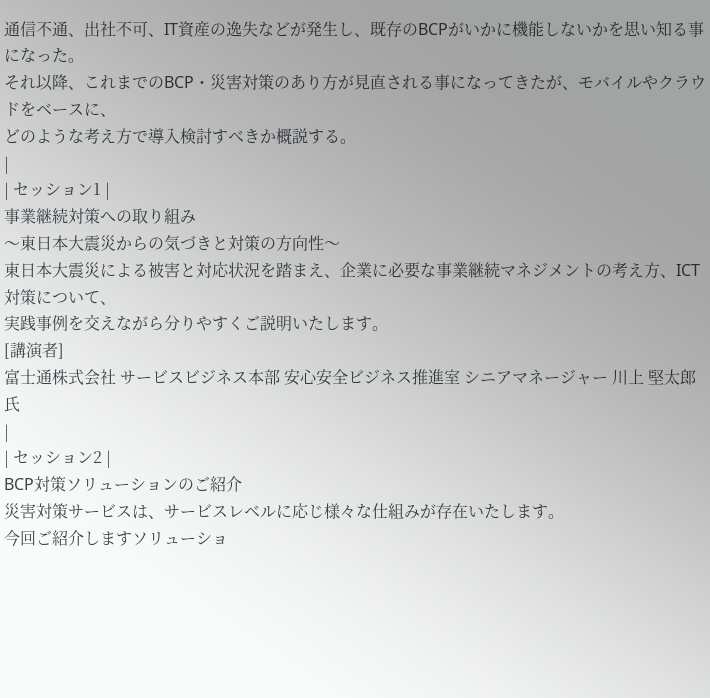通信不通、出社不可、IT資産の逸失などが発生し、既存のBCPがいかに機能しないかを思い知る事になった。
それ以降、これまでのBCP・災害対策のあり方が見直される事になってきたが、モバイルやクラウドをベースに、
どのような考え方で導入検討すべきか概説する。
|
| セッション1 |
事業継続対策への取り組み
〜東日本大震災からの気づきと対策の方向性〜
東日本大震災による被害と対応状況を踏まえ、企業に必要な事業継続マネジメントの考え方、ICT対策について、
実践事例を交えながら分りやすくご説明いたします。
[講演者]
富士通株式会社 サービスビジネス本部 安心安全ビジネス推進室 シニアマネージャー 川上 堅太郎氏
|
| セッション2 |
BCP対策ソリューションのご紹介
災害対策サービスは、サービスレベルに応じ様々な仕組みが存在いたします。
今回ご紹介しますソリューショ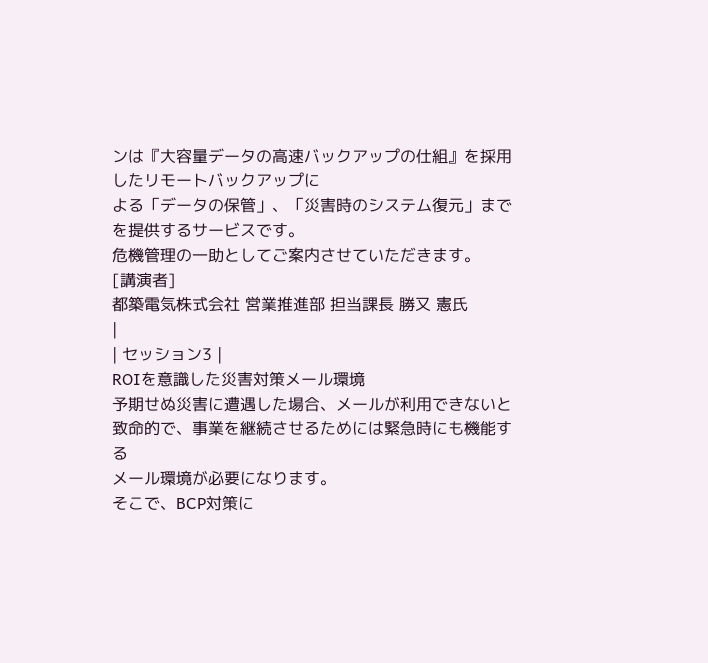ンは『大容量データの高速バックアップの仕組』を採用したリモートバックアップに
よる「データの保管」、「災害時のシステム復元」までを提供するサービスです。
危機管理の一助としてご案内させていただきます。
[講演者]
都築電気株式会社 営業推進部 担当課長 勝又 憲氏
|
| セッション3 |
ROIを意識した災害対策メール環境
予期せぬ災害に遭遇した場合、メールが利用できないと致命的で、事業を継続させるためには緊急時にも機能する
メール環境が必要になります。
そこで、BCP対策に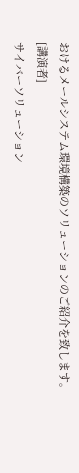おけるメールシステム環境構築のソリューションのご紹介を致します。
[講演者]
サイバーソリューション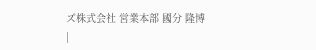ズ株式会社 営業本部 國分 隆博
|